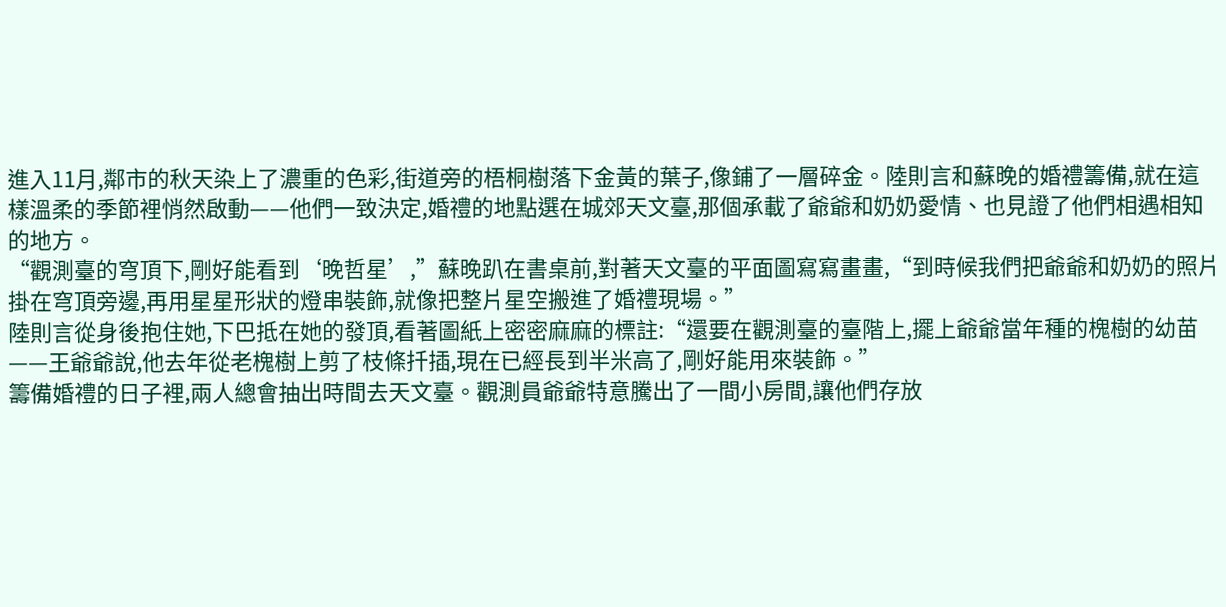進入11月,鄰市的秋天染上了濃重的色彩,街道旁的梧桐樹落下金黃的葉子,像鋪了一層碎金。陸則言和蘇晚的婚禮籌備,就在這樣溫柔的季節裡悄然啟動——他們一致決定,婚禮的地點選在城郊天文臺,那個承載了爺爺和奶奶愛情、也見證了他們相遇相知的地方。
“觀測臺的穹頂下,剛好能看到‘晚哲星’,”蘇晚趴在書桌前,對著天文臺的平面圖寫寫畫畫,“到時候我們把爺爺和奶奶的照片掛在穹頂旁邊,再用星星形狀的燈串裝飾,就像把整片星空搬進了婚禮現場。”
陸則言從身後抱住她,下巴抵在她的發頂,看著圖紙上密密麻麻的標註:“還要在觀測臺的臺階上,擺上爺爺當年種的槐樹的幼苗——王爺爺說,他去年從老槐樹上剪了枝條扦插,現在已經長到半米高了,剛好能用來裝飾。”
籌備婚禮的日子裡,兩人總會抽出時間去天文臺。觀測員爺爺特意騰出了一間小房間,讓他們存放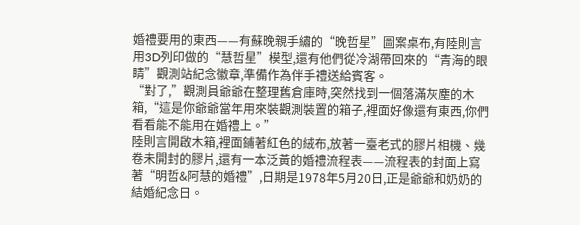婚禮要用的東西——有蘇晚親手繡的“晚哲星”圖案桌布,有陸則言用3D列印做的“慧哲星”模型,還有他們從冷湖帶回來的“青海的眼睛”觀測站紀念徽章,準備作為伴手禮送給賓客。
“對了,”觀測員爺爺在整理舊倉庫時,突然找到一個落滿灰塵的木箱,“這是你爺爺當年用來裝觀測裝置的箱子,裡面好像還有東西,你們看看能不能用在婚禮上。”
陸則言開啟木箱,裡面鋪著紅色的絨布,放著一臺老式的膠片相機、幾卷未開封的膠片,還有一本泛黃的婚禮流程表——流程表的封面上寫著“明哲&阿慧的婚禮”,日期是1978年5月20日,正是爺爺和奶奶的結婚紀念日。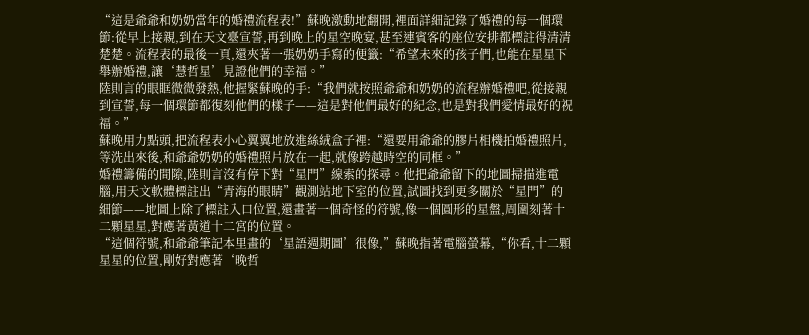“這是爺爺和奶奶當年的婚禮流程表!”蘇晚激動地翻開,裡面詳細記錄了婚禮的每一個環節:從早上接親,到在天文臺宣誓,再到晚上的星空晚宴,甚至連賓客的座位安排都標註得清清楚楚。流程表的最後一頁,還夾著一張奶奶手寫的便籤:“希望未來的孩子們,也能在星星下舉辦婚禮,讓‘慧哲星’見證他們的幸福。”
陸則言的眼眶微微發熱,他握緊蘇晚的手:“我們就按照爺爺和奶奶的流程辦婚禮吧,從接親到宣誓,每一個環節都復刻他們的樣子——這是對他們最好的紀念,也是對我們愛情最好的祝福。”
蘇晚用力點頭,把流程表小心翼翼地放進絲絨盒子裡:“還要用爺爺的膠片相機拍婚禮照片,等洗出來後,和爺爺奶奶的婚禮照片放在一起,就像跨越時空的同框。”
婚禮籌備的間隙,陸則言沒有停下對“星門”線索的探尋。他把爺爺留下的地圖掃描進電腦,用天文軟體標註出“青海的眼睛”觀測站地下室的位置,試圖找到更多關於“星門”的細節——地圖上除了標註入口位置,還畫著一個奇怪的符號,像一個圓形的星盤,周圍刻著十二顆星星,對應著黃道十二宮的位置。
“這個符號,和爺爺筆記本里畫的‘星語週期圖’很像,”蘇晚指著電腦螢幕,“你看,十二顆星星的位置,剛好對應著‘晚哲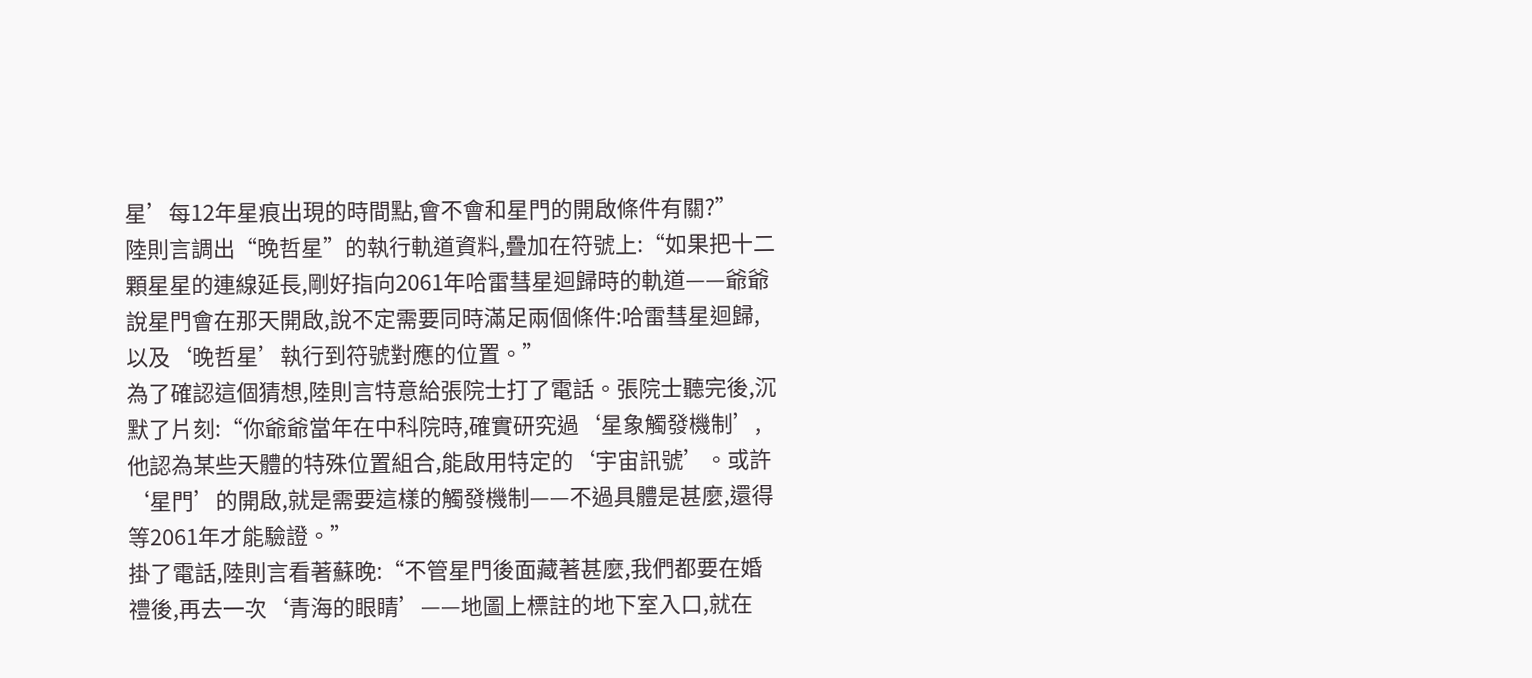星’每12年星痕出現的時間點,會不會和星門的開啟條件有關?”
陸則言調出“晚哲星”的執行軌道資料,疊加在符號上:“如果把十二顆星星的連線延長,剛好指向2061年哈雷彗星迴歸時的軌道——爺爺說星門會在那天開啟,說不定需要同時滿足兩個條件:哈雷彗星迴歸,以及‘晚哲星’執行到符號對應的位置。”
為了確認這個猜想,陸則言特意給張院士打了電話。張院士聽完後,沉默了片刻:“你爺爺當年在中科院時,確實研究過‘星象觸發機制’,他認為某些天體的特殊位置組合,能啟用特定的‘宇宙訊號’。或許‘星門’的開啟,就是需要這樣的觸發機制——不過具體是甚麼,還得等2061年才能驗證。”
掛了電話,陸則言看著蘇晚:“不管星門後面藏著甚麼,我們都要在婚禮後,再去一次‘青海的眼睛’——地圖上標註的地下室入口,就在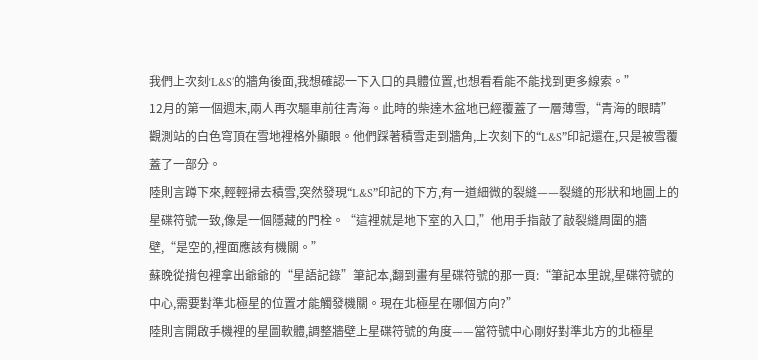我們上次刻‘L&S’的牆角後面,我想確認一下入口的具體位置,也想看看能不能找到更多線索。”
12月的第一個週末,兩人再次驅車前往青海。此時的柴達木盆地已經覆蓋了一層薄雪,“青海的眼睛”觀測站的白色穹頂在雪地裡格外顯眼。他們踩著積雪走到牆角,上次刻下的“L&S”印記還在,只是被雪覆蓋了一部分。
陸則言蹲下來,輕輕掃去積雪,突然發現“L&S”印記的下方,有一道細微的裂縫——裂縫的形狀和地圖上的星碟符號一致,像是一個隱藏的門栓。“這裡就是地下室的入口,”他用手指敲了敲裂縫周圍的牆壁,“是空的,裡面應該有機關。”
蘇晚從揹包裡拿出爺爺的“星語記錄”筆記本,翻到畫有星碟符號的那一頁:“筆記本里說,星碟符號的中心,需要對準北極星的位置才能觸發機關。現在北極星在哪個方向?”
陸則言開啟手機裡的星圖軟體,調整牆壁上星碟符號的角度——當符號中心剛好對準北方的北極星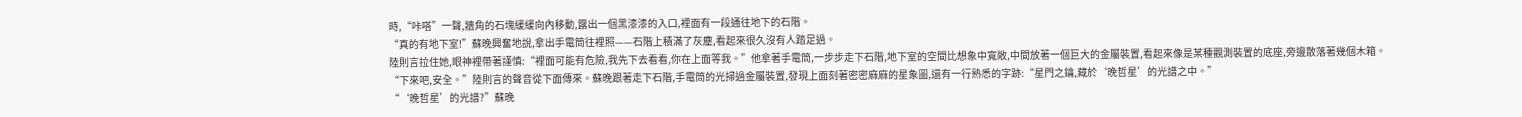時,“咔嗒”一聲,牆角的石塊緩緩向內移動,露出一個黑漆漆的入口,裡面有一段通往地下的石階。
“真的有地下室!”蘇晚興奮地說,拿出手電筒往裡照——石階上積滿了灰塵,看起來很久沒有人踏足過。
陸則言拉住她,眼神裡帶著謹慎:“裡面可能有危險,我先下去看看,你在上面等我。”他拿著手電筒,一步步走下石階,地下室的空間比想象中寬敞,中間放著一個巨大的金屬裝置,看起來像是某種觀測裝置的底座,旁邊散落著幾個木箱。
“下來吧,安全。”陸則言的聲音從下面傳來。蘇晚跟著走下石階,手電筒的光掃過金屬裝置,發現上面刻著密密麻麻的星象圖,還有一行熟悉的字跡:“星門之鑰,藏於‘晚哲星’的光譜之中。”
“‘晚哲星’的光譜?”蘇晚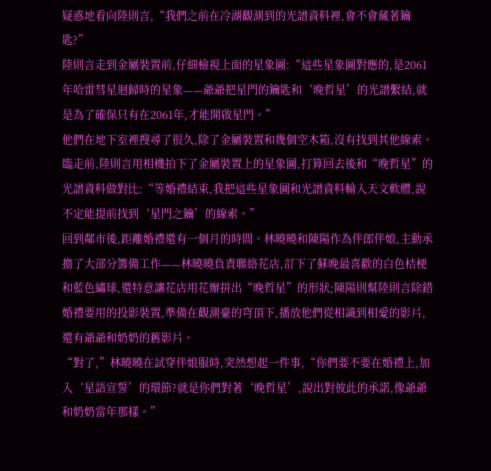疑惑地看向陸則言,“我們之前在冷湖觀測到的光譜資料裡,會不會藏著鑰匙?”
陸則言走到金屬裝置前,仔細檢視上面的星象圖:“這些星象圖對應的,是2061年哈雷彗星迴歸時的星象——爺爺把星門的鑰匙和‘晚哲星’的光譜繫結,就是為了確保只有在2061年,才能開啟星門。”
他們在地下室裡搜尋了很久,除了金屬裝置和幾個空木箱,沒有找到其他線索。臨走前,陸則言用相機拍下了金屬裝置上的星象圖,打算回去後和“晚哲星”的光譜資料做對比:“等婚禮結束,我把這些星象圖和光譜資料輸入天文軟體,說不定能提前找到‘星門之鑰’的線索。”
回到鄰市後,距離婚禮還有一個月的時間。林曉曉和陳陽作為伴郎伴娘,主動承擔了大部分籌備工作——林曉曉負責聯絡花店,訂下了蘇晚最喜歡的白色桔梗和藍色繡球,還特意讓花店用花瓣拼出“晚哲星”的形狀;陳陽則幫陸則言除錯婚禮要用的投影裝置,準備在觀測臺的穹頂下,播放他們從相識到相愛的影片,還有爺爺和奶奶的舊影片。
“對了,”林曉曉在試穿伴娘服時,突然想起一件事,“你們要不要在婚禮上,加入‘星語宣誓’的環節?就是你們對著‘晚哲星’,說出對彼此的承諾,像爺爺和奶奶當年那樣。”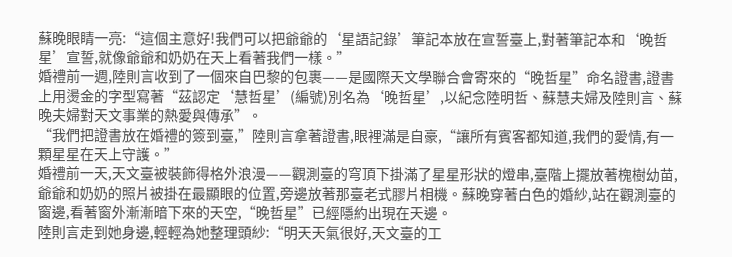蘇晚眼睛一亮:“這個主意好!我們可以把爺爺的‘星語記錄’筆記本放在宣誓臺上,對著筆記本和‘晚哲星’宣誓,就像爺爺和奶奶在天上看著我們一樣。”
婚禮前一週,陸則言收到了一個來自巴黎的包裹——是國際天文學聯合會寄來的“晚哲星”命名證書,證書上用燙金的字型寫著“茲認定‘慧哲星’(編號)別名為‘晚哲星’,以紀念陸明哲、蘇慧夫婦及陸則言、蘇晚夫婦對天文事業的熱愛與傳承”。
“我們把證書放在婚禮的簽到臺,”陸則言拿著證書,眼裡滿是自豪,“讓所有賓客都知道,我們的愛情,有一顆星星在天上守護。”
婚禮前一天,天文臺被裝飾得格外浪漫——觀測臺的穹頂下掛滿了星星形狀的燈串,臺階上擺放著槐樹幼苗,爺爺和奶奶的照片被掛在最顯眼的位置,旁邊放著那臺老式膠片相機。蘇晚穿著白色的婚紗,站在觀測臺的窗邊,看著窗外漸漸暗下來的天空,“晚哲星”已經隱約出現在天邊。
陸則言走到她身邊,輕輕為她整理頭紗:“明天天氣很好,天文臺的工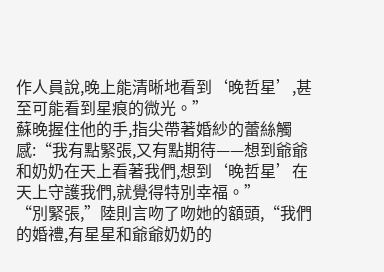作人員說,晚上能清晰地看到‘晚哲星’,甚至可能看到星痕的微光。”
蘇晚握住他的手,指尖帶著婚紗的蕾絲觸感:“我有點緊張,又有點期待——想到爺爺和奶奶在天上看著我們,想到‘晚哲星’在天上守護我們,就覺得特別幸福。”
“別緊張,”陸則言吻了吻她的額頭,“我們的婚禮,有星星和爺爺奶奶的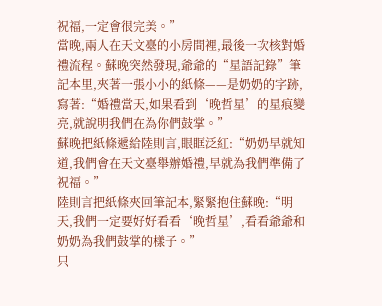祝福,一定會很完美。”
當晚,兩人在天文臺的小房間裡,最後一次核對婚禮流程。蘇晚突然發現,爺爺的“星語記錄”筆記本里,夾著一張小小的紙條——是奶奶的字跡,寫著:“婚禮當天,如果看到‘晚哲星’的星痕變亮,就說明我們在為你們鼓掌。”
蘇晚把紙條遞給陸則言,眼眶泛紅:“奶奶早就知道,我們會在天文臺舉辦婚禮,早就為我們準備了祝福。”
陸則言把紙條夾回筆記本,緊緊抱住蘇晚:“明天,我們一定要好好看看‘晚哲星’,看看爺爺和奶奶為我們鼓掌的樣子。”
只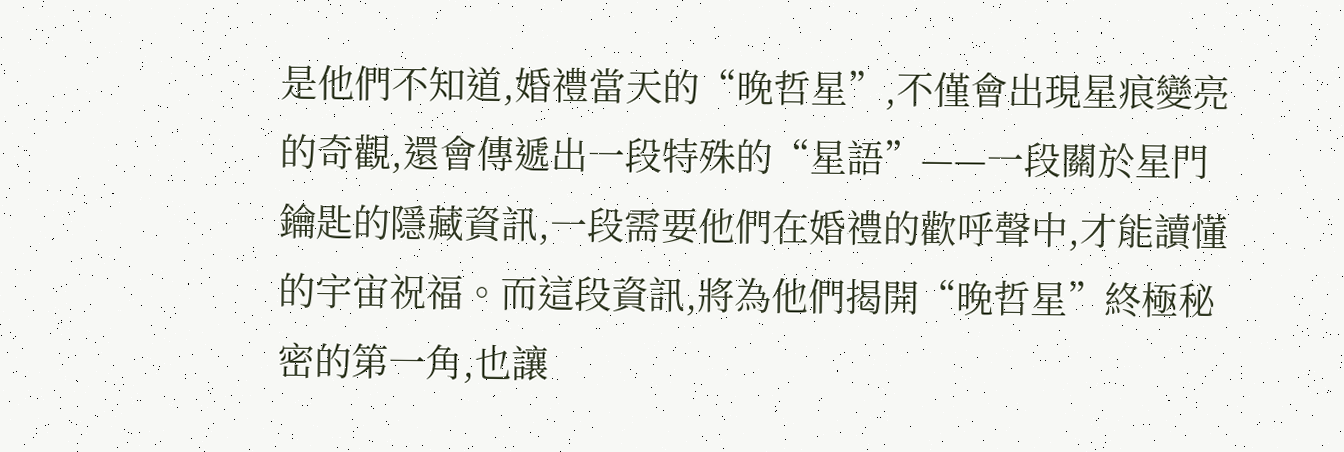是他們不知道,婚禮當天的“晚哲星”,不僅會出現星痕變亮的奇觀,還會傳遞出一段特殊的“星語”——一段關於星門鑰匙的隱藏資訊,一段需要他們在婚禮的歡呼聲中,才能讀懂的宇宙祝福。而這段資訊,將為他們揭開“晚哲星”終極秘密的第一角,也讓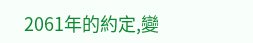2061年的約定,變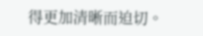得更加清晰而迫切。